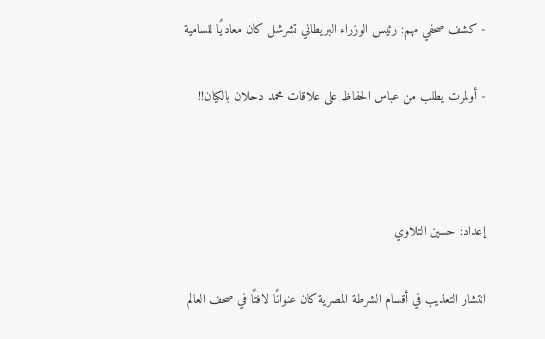- كشف صحفي مهم: رئيس الوزراء البريطاني تشرشل كان معاديًا للسامية

- أولمرت يطلب من عباس الحفاظ على علاقات محمد دحلان بالكيان!!



إعداد: حسين التلاوي

انتشار التعذيب في أقسام الشرطة المصرية كان عنوانًا لافتًا في صحف العالم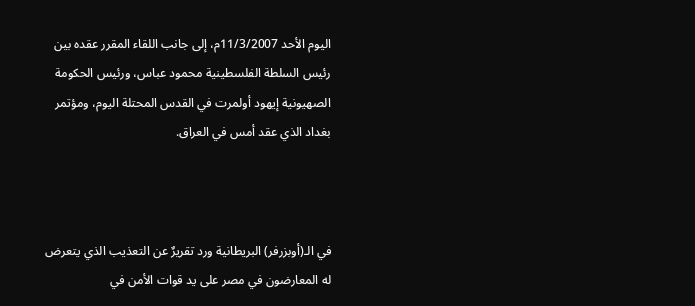اليوم الأحد 11/3/2007م، إلى جانب اللقاء المقرر عقده بين رئيس السلطة الفلسطينية محمود عباس، ورئيس الحكومة الصهيونية إيهود أولمرت في القدس المحتلة اليوم، ومؤتمر بغداد الذي عقد أمس في العراق.



في الـ(أوبزرفر) البريطانية ورد تقريرٌ عن التعذيب الذي يتعرض له المعارضون في مصر على يد قوات الأمن في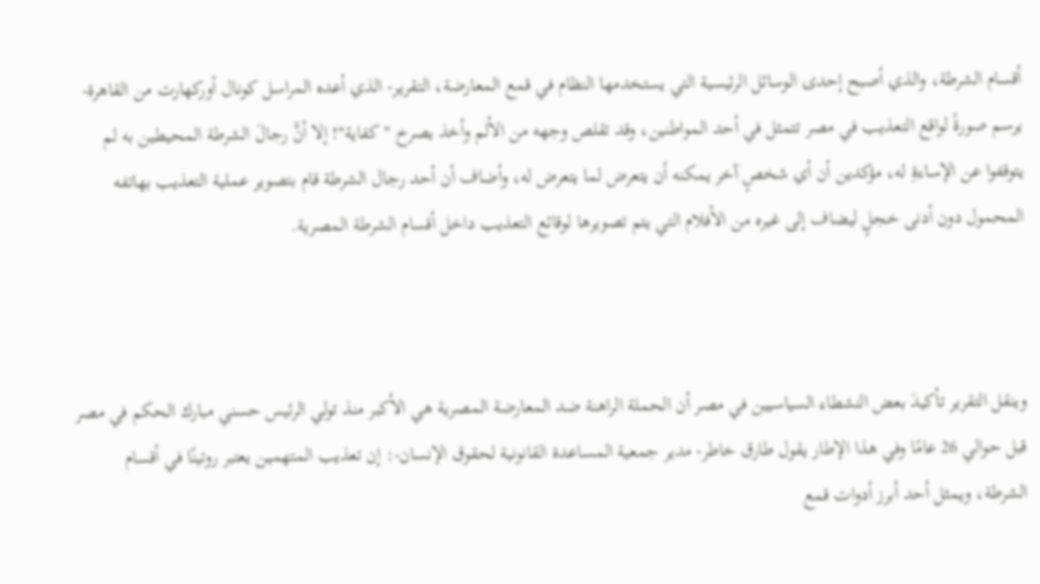أقسام الشرطة، والذي أصبح إحدى الوسائل الرئيسية التي يستخدمها النظام في قمع المعارضة، التقرير- الذي أعده المراسل كونال أوركهارت من القاهرة- يرسم صورةً لواقع التعذيب في مصر تتمثل في أحد المواطنين، وقد تقلص وجهه من الألم وأخذ يصرخ "كفاية"! إلا أنَّ رجالَ الشرطة المحيطين به لم يتوقفوا عن الإساءةِ له، مؤكدين أن أي شخصٍ آخر يمكنه أن يتعرض لما يتعرض له، وأضاف أن أحد رجال الشرطة قام بتصوير عملية التعذيب بهاتفه المحمول دون أدنى خجلٍ ليضاف إلى غيره من الأفلام التي يتم تصويرها لوقائع التعذيب داخل أقسام الشرطة المصرية.



وينقل التقرير تأكيدَ بعض النشطاء السياسيين في مصر أن الحملة الراهنة ضد المعارضة المصرية هي الأكبر منذ تولي الرئيس حسني مبارك الحكم في مصر قبل حوالي 26 عامًا وفي هذا الإطار يقول طارق خاطر- مدير جمعية المساعدة القانونية لحقوق الإنسان-: إن تعذيب المتهمين يعتبر روتينًا في أقسام الشرطة، ويمثل أحد أبرز أدوات قمع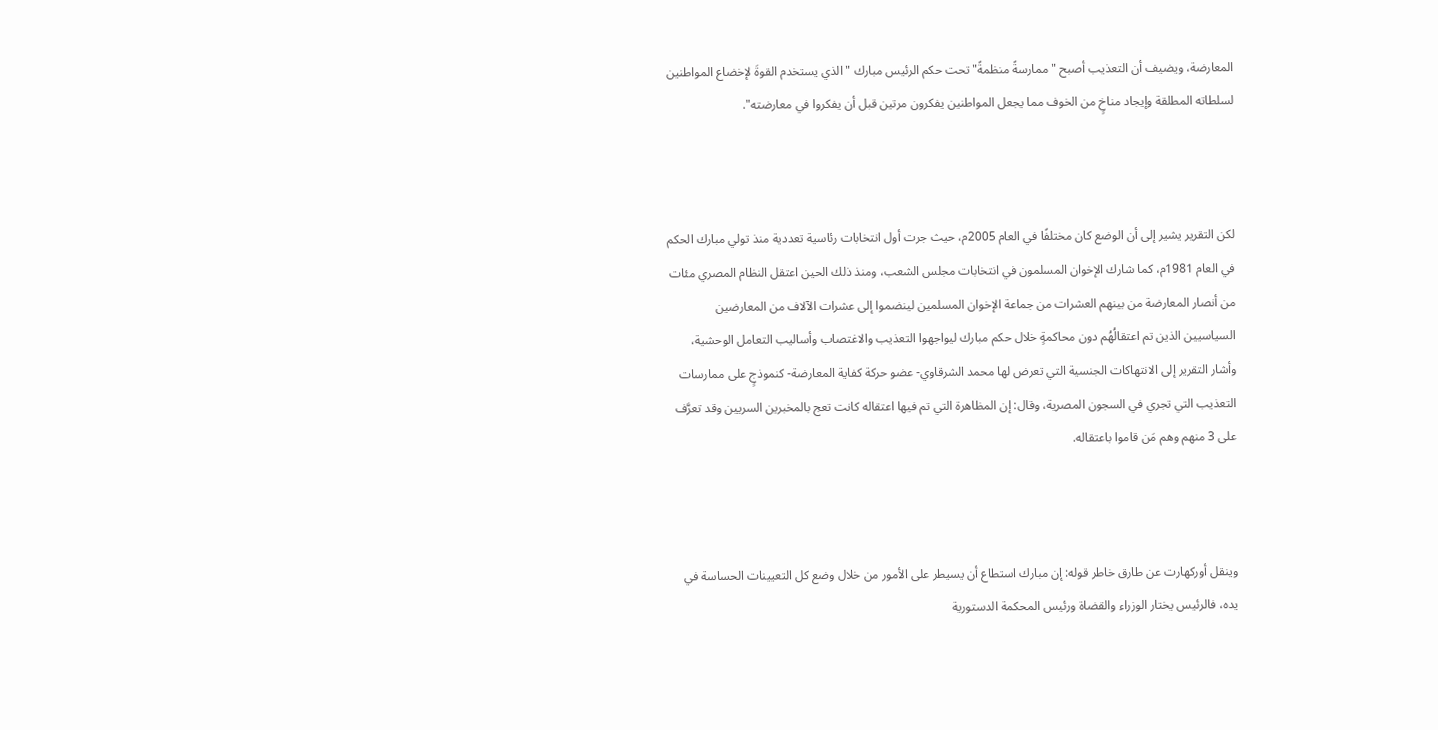المعارضة، ويضيف أن التعذيب أصبح "ممارسةً منظمةً" تحت حكم الرئيس مبارك "الذي يستخدم القوةَ لإخضاع المواطنين لسلطاته المطلقة وإيجاد مناخٍ من الخوف مما يجعل المواطنين يفكرون مرتين قبل أن يفكروا في معارضته".



لكن التقرير يشير إلى أن الوضع كان مختلفًا في العام 2005م، حيث جرت أول انتخابات رئاسية تعددية منذ تولي مبارك الحكم في العام 1981م، كما شارك الإخوان المسلمون في انتخابات مجلس الشعب، ومنذ ذلك الحين اعتقل النظام المصري مئات من أنصار المعارضة من بينهم العشرات من جماعة الإخوان المسلمين لينضموا إلى عشرات الآلاف من المعارضين السياسيين الذين تم اعتقالُهُم دون محاكمةٍ خلال حكم مبارك ليواجهوا التعذيب والاغتصاب وأساليب التعامل الوحشية، وأشار التقرير إلى الانتهاكات الجنسية التي تعرض لها محمد الشرقاوي- عضو حركة كفاية المعارضة- كنموذجٍ على ممارسات التعذيب التي تجري في السجون المصرية، وقال: إن المظاهرة التي تم فيها اعتقاله كانت تعج بالمخبرين السريين وقد تعرَّف على 3 منهم وهم مَن قاموا باعتقاله.



وينقل أوركهارت عن طارق خاطر قوله: إن مبارك استطاع أن يسيطر على الأمور من خلال وضع كل التعيينات الحساسة في يده، فالرئيس يختار الوزراء والقضاة ورئيس المحكمة الدستورية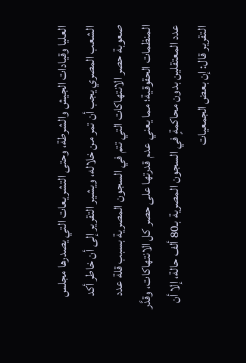العليا وقيادات الجيش والشرطة، وحتى التشريعات التي يصدرها مجلس الشعب المصري يجب أن تمر من خلاله، ويشير التقرير إلى أن خاطر أكد صعوبة حصر الانتهاكات التي تتم في السجون المصرية بسبب قلة عدد المنظمات الحقوقية؛ مما يعني عدم قدرتها على حصر كل الانتهاكات، وقدَّر عدد المعتقلين بدون محاكمةٍ في السجون المصرية بـ80 ألف حالة، إلا أن التقرير قال: إن بعض الجمعيات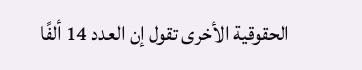الحقوقية الأخرى تقول إن العدد 14 ألفًا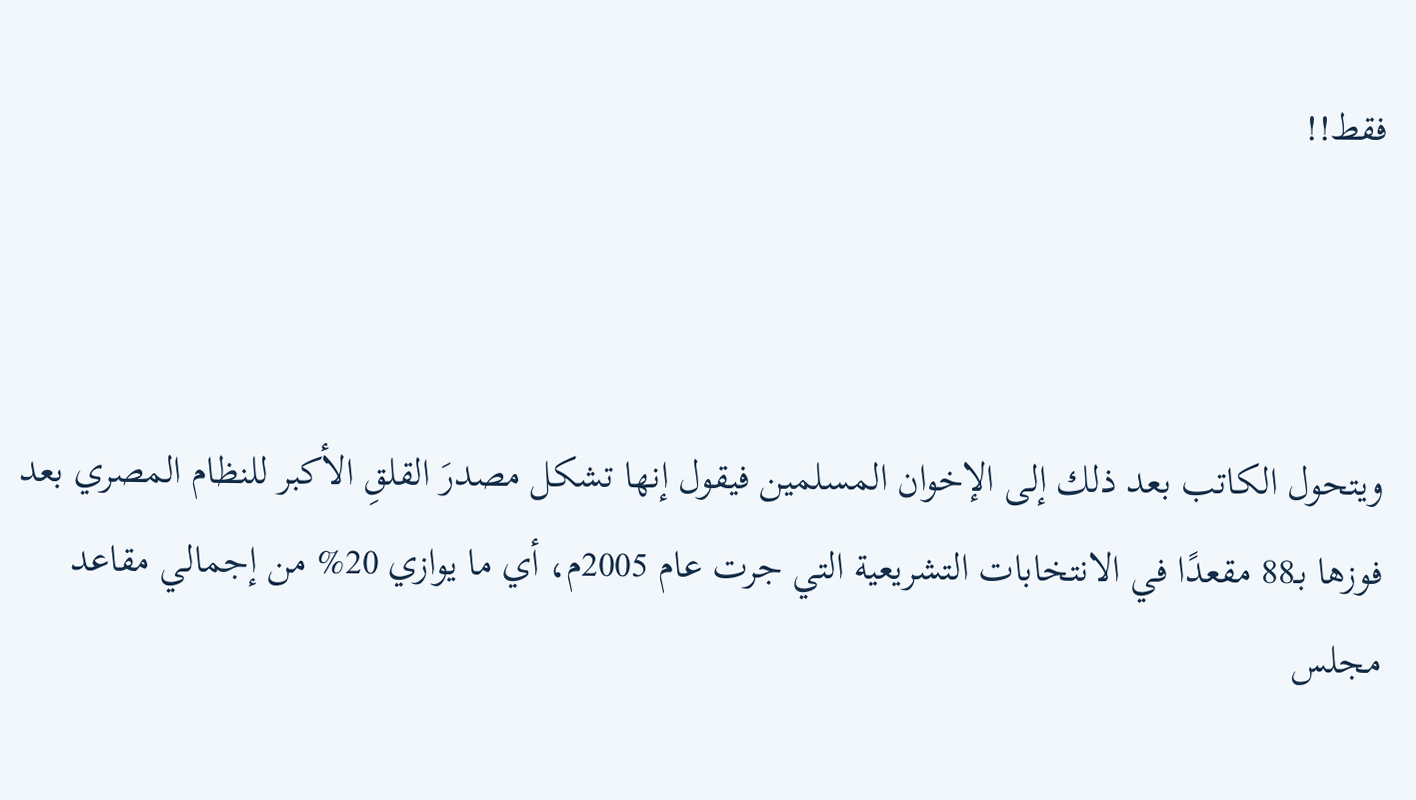فقط!!



ويتحول الكاتب بعد ذلك إلى الإخوان المسلمين فيقول إنها تشكل مصدرَ القلقِ الأكبر للنظام المصري بعد فوزها بـ88 مقعدًا في الانتخابات التشريعية التي جرت عام 2005م، أي ما يوازي 20% من إجمالي مقاعد مجلس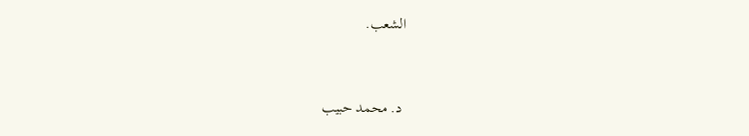الشعب.



 د. محمد حبيب